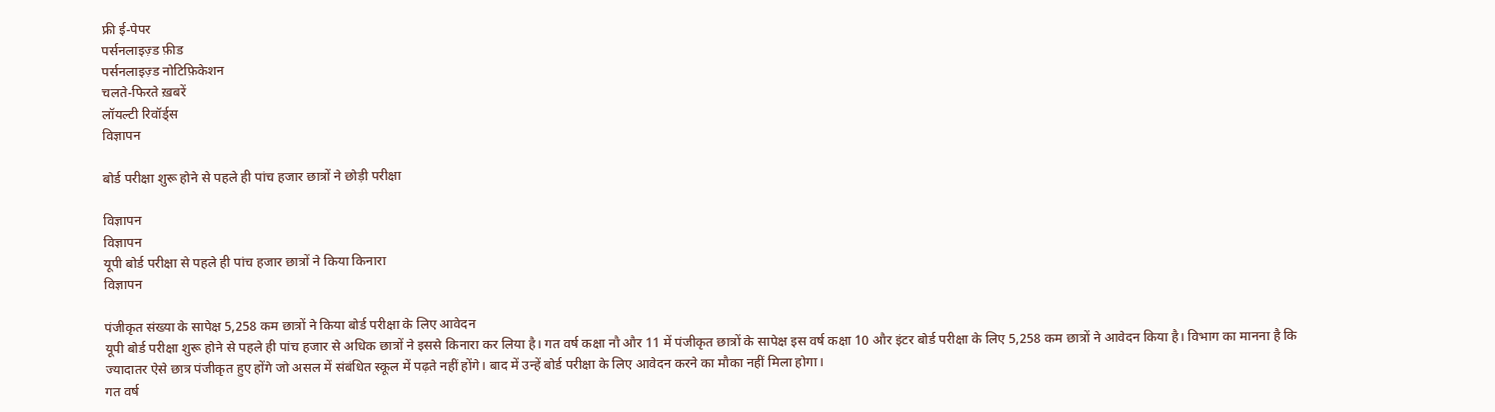फ्री ई-पेपर
पर्सनलाइज़्ड फ़ीड
पर्सनलाइज़्ड नोटिफ़िकेशन
चलते-फिरते ख़बरें
लॉयल्टी रिवॉर्ड्स
विज्ञापन

बोर्ड परीक्षा शुरू होने से पहले ही पांच हजार छात्रों ने छोड़ी परीक्षा

विज्ञापन
विज्ञापन
यूपी बोर्ड परीक्षा से पहले ही पांच हजार छात्रों ने किया किनारा
विज्ञापन

पंजीकृत संख्या के सापेक्ष 5,258 कम छात्रों ने किया बोर्ड परीक्षा के लिए आवेदन
यूपी बोर्ड परीक्षा शुरू होने से पहले ही पांच हजार से अधिक छात्रों ने इससे किनारा कर लिया है। गत वर्ष कक्षा नौ और 11 में पंजीकृत छात्रों के सापेक्ष इस वर्ष कक्षा 10 और इंटर बोर्ड परीक्षा के लिए 5,258 कम छात्रों ने आवेदन किया है। विभाग का मानना है कि ज्यादातर ऐसे छात्र पंजीकृत हुए होंगे जो असल में संबंधित स्कूल में पढ़ते नहीं होंगे। बाद में उन्हें बोर्ड परीक्षा के लिए आवेदन करने का मौका नहीं मिला होगा।
गत वर्ष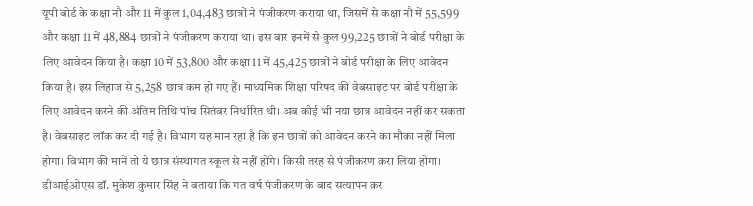यूपी बोर्ड के कक्षा नौ और 11 में कुल 1,04,483 छात्रों ने पंजीकरण कराया था, जिसमें से कक्षा नौ में 55,599 और कक्षा 11 में 48,884 छात्रों ने पंजीकरण कराया था। इस बार इनमें से कुल 99,225 छात्रों ने बोर्ड परीक्षा के लिए आवेदन किया है। कक्षा 10 में 53,800 और कक्षा 11 में 45,425 छात्रों ने बोर्ड परीक्षा के लिए आवेदन किया है। इस लिहाज से 5,258 छात्र कम हो गए हैं। माध्यमिक शिक्षा परिषद की वेबसाइट पर बोर्ड परीक्षा के लिए आवेदन करने की अंतिम तिथि पांच सितंबर निर्धारित थी। अब कोई भी नया छात्र आवेदन नहीं कर सकता है। वेबसाइट लॉक कर दी गई है। विभाग यह मान रहा है कि इन छात्रों को आवेदन करने का मौका नहीं मिला होगा। विभाग की मानें तो ये छात्र संस्थागत स्कूल से नहीं होंगे। किसी तरह से पंजीकरण करा लिया होगा। डीआईओएस डॉ. मुकेश कुमार सिंह ने बताया कि गत वर्ष पंजीकरण के बाद सत्यापन कर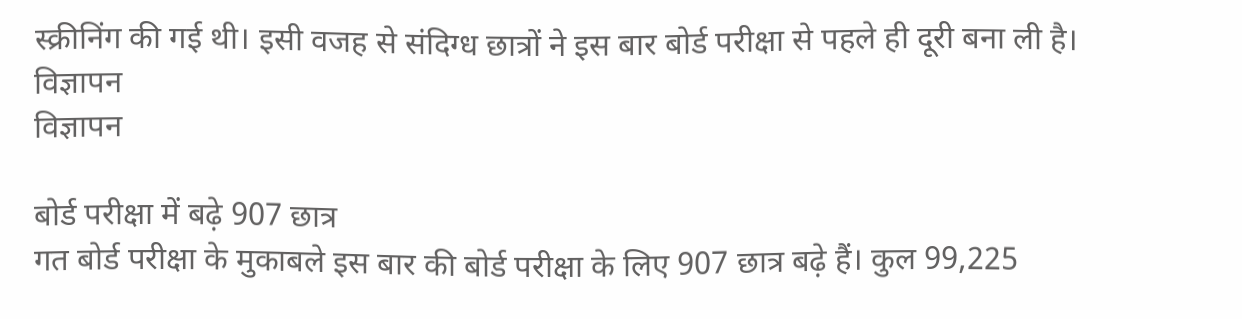स्क्रीनिंग की गई थी। इसी वजह से संदिग्ध छात्रों ने इस बार बोर्ड परीक्षा से पहले ही दूरी बना ली है।
विज्ञापन
विज्ञापन

बोर्ड परीक्षा में बढ़े 907 छात्र
गत बोर्ड परीक्षा के मुकाबले इस बार की बोर्ड परीक्षा के लिए 907 छात्र बढ़े हैं। कुल 99,225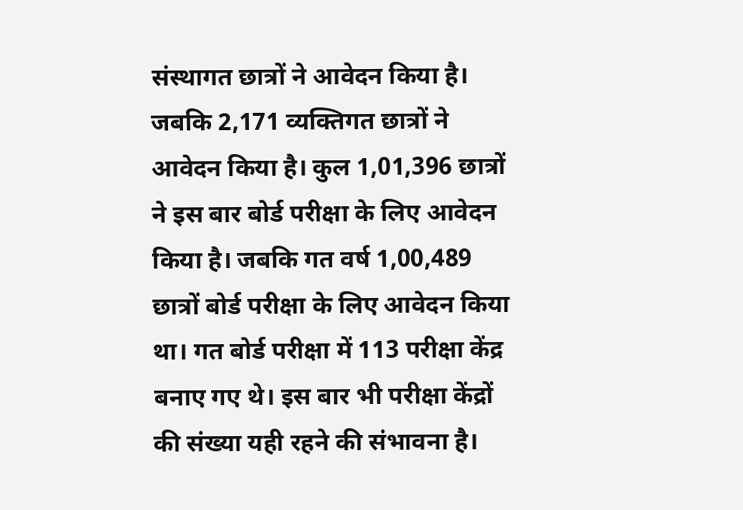संस्थागत छात्रों ने आवेदन किया है। जबकि 2,171 व्यक्तिगत छात्रों ने आवेदन किया है। कुल 1,01,396 छात्रों ने इस बार बोर्ड परीक्षा के लिए आवेदन किया है। जबकि गत वर्ष 1,00,489 छात्रों बोर्ड परीक्षा के लिए आवेदन किया था। गत बोर्ड परीक्षा में 113 परीक्षा केंद्र बनाए गए थे। इस बार भी परीक्षा केंद्रों की संख्या यही रहने की संभावना है।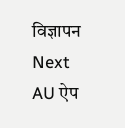विज्ञापन
Next
AU ऐप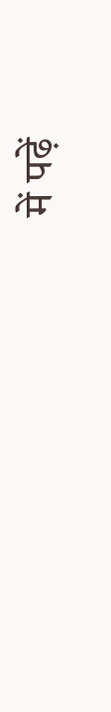में पढ़ें